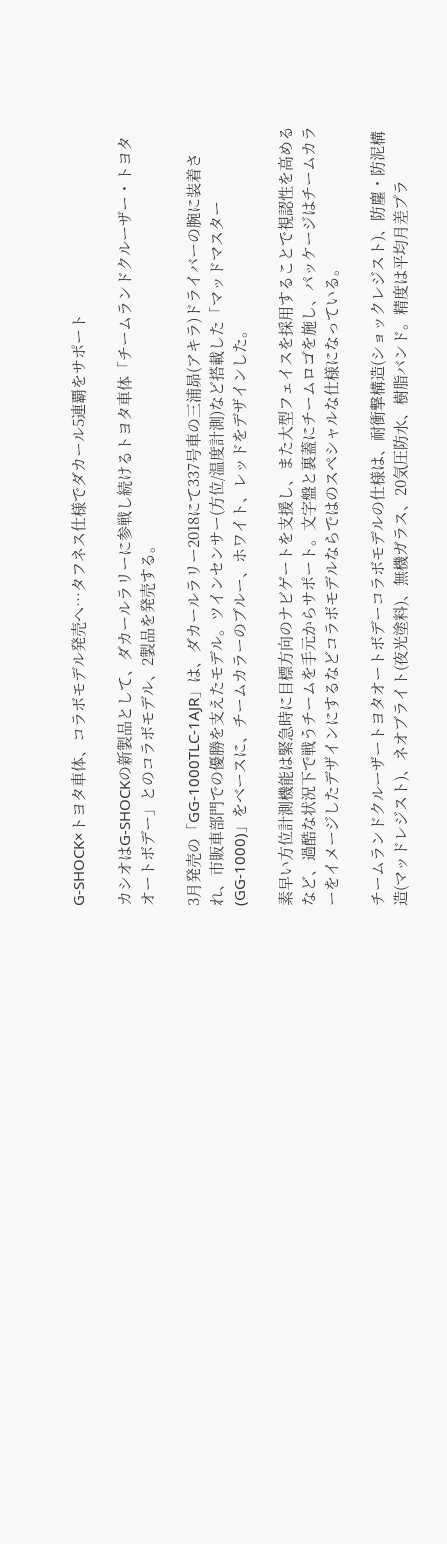G-SHOCK×トヨタ車体、コラボモデル発売へ…タフネス仕様でダカール5連覇をサポート

カシオはG-SHOCKの新製品として、ダカールラリーに参戦し続けるトヨタ車体「チームランドクルーザー・トヨタオートボデー」とのコラボモデル、2製品を発売する。

3月発売の「GG-1000TLC-1AJR」は、ダカールラリー2018にて337号車の三浦昴(アキラ)ドライバーの腕に装着され、市販車部門での優勝を支えたモデル。ツインセンサー(方位/温度計測)など搭載した「マッドマスター(GG-1000)」をベースに、チームカラーのブルー、ホワイト、レッドをデザインした。

素早い方位計測機能は緊急時に目標方向のナビゲートを支援し、また大型フェイスを採用することで視認性を高めるなど、過酷な状況下で戦うチームを手元からサポート。文字盤と裏蓋にチームロゴを施し、パッケージはチームカラーをイメージしたデザインにするなどコラボモデルならではのスペシャルな仕様になっている。

チームランドクルーザートヨタオートボデーコラボモデルの仕様は、耐衝撃構造(ショックレジスト)、防塵・防泥構造(マッドレジスト)、ネオブライト(夜光塗料)、無機ガラス、20気圧防水、樹脂バンド。精度は平均月差プラ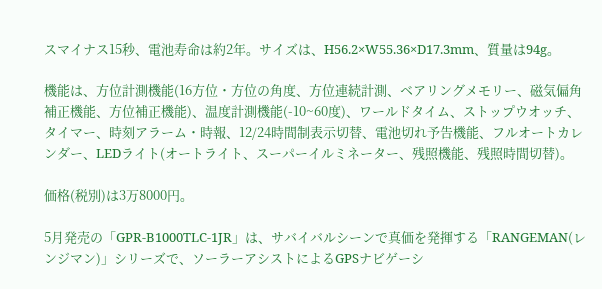スマイナス15秒、電池寿命は約2年。サイズは、H56.2×W55.36×D17.3mm、質量は94g。

機能は、方位計測機能(16方位・方位の角度、方位連続計測、ベアリングメモリー、磁気偏角補正機能、方位補正機能)、温度計測機能(-10~60度)、ワールドタイム、ストップウオッチ、タイマー、時刻アラーム・時報、12/24時間制表示切替、電池切れ予告機能、フルオートカレンダー、LEDライト(オートライト、スーパーイルミネーター、残照機能、残照時間切替)。

価格(税別)は3万8000円。

5月発売の「GPR-B1000TLC-1JR」は、サバイバルシーンで真価を発揮する「RANGEMAN(レンジマン)」シリーズで、ソーラーアシストによるGPSナビゲーシ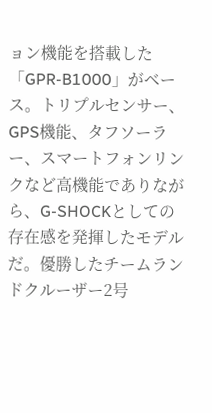ョン機能を搭載した「GPR-B1000」がベース。トリプルセンサー、GPS機能、タフソーラー、スマートフォンリンクなど高機能でありながら、G-SHOCKとしての存在感を発揮したモデルだ。優勝したチームランドクルーザー2号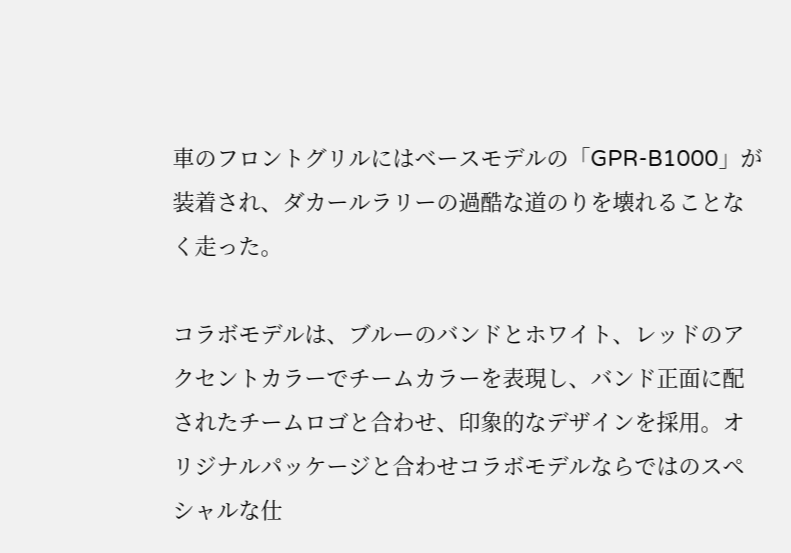車のフロントグリルにはベースモデルの「GPR-B1000」が装着され、ダカールラリーの過酷な道のりを壊れることなく走った。

コラボモデルは、ブルーのバンドとホワイト、レッドのアクセントカラーでチームカラーを表現し、バンド正面に配されたチームロゴと合わせ、印象的なデザインを採用。オリジナルパッケージと合わせコラボモデルならではのスペシャルな仕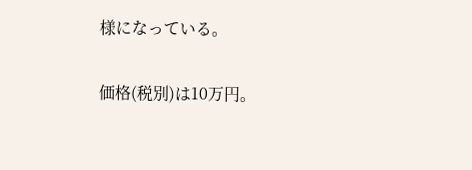様になっている。

価格(税別)は10万円。